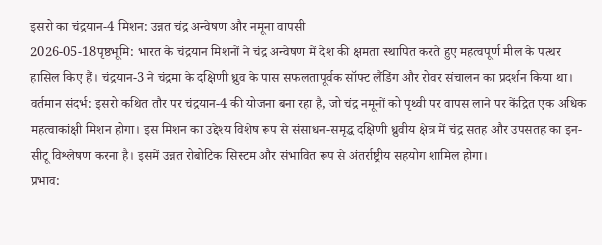इसरो का चंद्रयान-4 मिशन: उन्नत चंद्र अन्वेषण और नमूना वापसी
2026-05-18पृष्ठभूमि: भारत के चंद्रयान मिशनों ने चंद्र अन्वेषण में देश की क्षमता स्थापित करते हुए महत्वपूर्ण मील के पत्थर हासिल किए हैं। चंद्रयान-3 ने चंद्रमा के दक्षिणी ध्रुव के पास सफलतापूर्वक सॉफ्ट लैंडिंग और रोवर संचालन का प्रदर्शन किया था।
वर्तमान संदर्भ: इसरो कथित तौर पर चंद्रयान-4 की योजना बना रहा है, जो चंद्र नमूनों को पृथ्वी पर वापस लाने पर केंद्रित एक अधिक महत्वाकांक्षी मिशन होगा। इस मिशन का उद्देश्य विशेष रूप से संसाधन-समृद्ध दक्षिणी ध्रुवीय क्षेत्र में चंद्र सतह और उपसतह का इन-सीटू विश्लेषण करना है। इसमें उन्नत रोबोटिक सिस्टम और संभावित रूप से अंतर्राष्ट्रीय सहयोग शामिल होगा।
प्रभाव: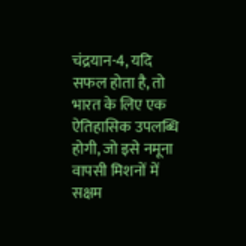चंद्रयान-4, यदि सफल होता है, तो भारत के लिए एक ऐतिहासिक उपलब्धि होगी, जो इसे नमूना वापसी मिशनों में सक्षम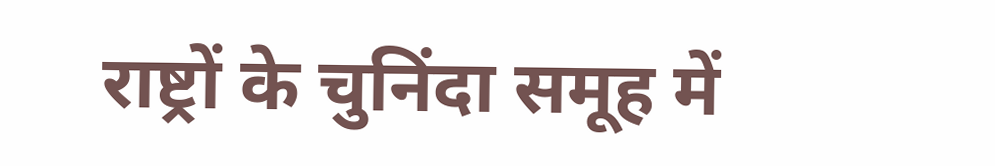राष्ट्रों के चुनिंदा समूह में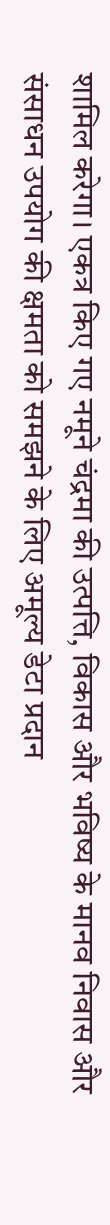शामिल करेगा। एकत्र किए गए नमूने चंद्रमा की उत्पत्ति, विकास और भविष्य के मानव निवास और संसाधन उपयोग की क्षमता को समझने के लिए अमूल्य डेटा प्रदान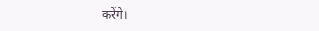करेंगे।